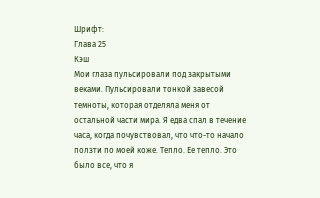Шрифт:
Глава 25
Кэш
Мои глаза пульсировали под закрытыми веками. Пульсировали тонкой завесой темноты, которая отделяла меня от остальной части мира. Я едва спал в течение часа, когда почувствовал, что что-то начало ползти по моей коже. Тепло. Ее тепло. Это было все, что я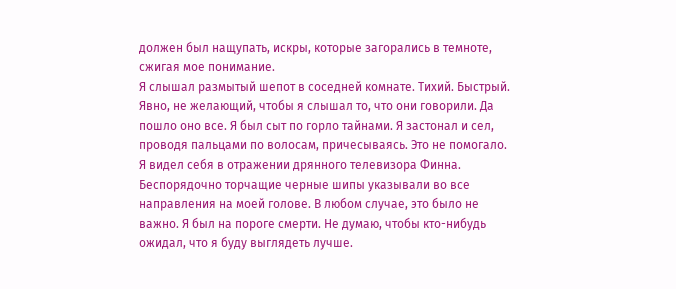должен был нащупать, искры, которые загорались в темноте, сжигая мое понимание.
Я слышал размытый шепот в соседней комнате. Тихий. Быстрый. Явно, не желающий, чтобы я слышал то, что они говорили. Да пошло оно все. Я был сыт по горло тайнами. Я застонал и сел, проводя пальцами по волосам, причесываясь. Это не помогало. Я видел себя в отражении дрянного телевизора Финна.
Беспорядочно торчащие черные шипы указывали во все направления на моей голове. В любом случае, это было не важно. Я был на пороге смерти. Не думаю, чтобы кто-нибудь ожидал, что я буду выглядеть лучше.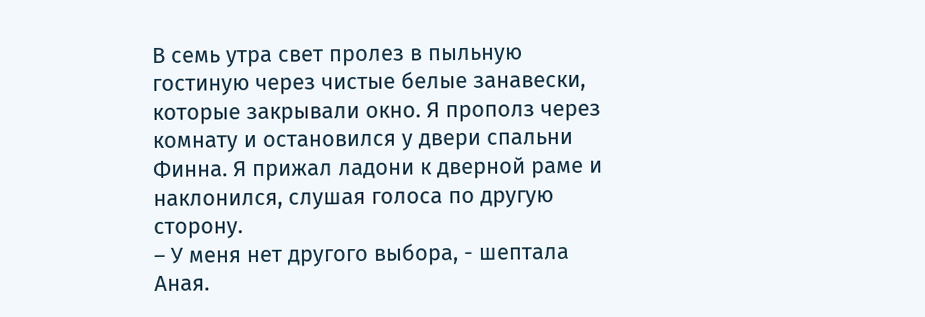В семь утра свет пролез в пыльную гостиную через чистые белые занавески, которые закрывали окно. Я прополз через комнату и остановился у двери спальни Финна. Я прижал ладони к дверной раме и наклонился, слушая голоса по другую сторону.
– У меня нет другого выбора, - шептала Аная.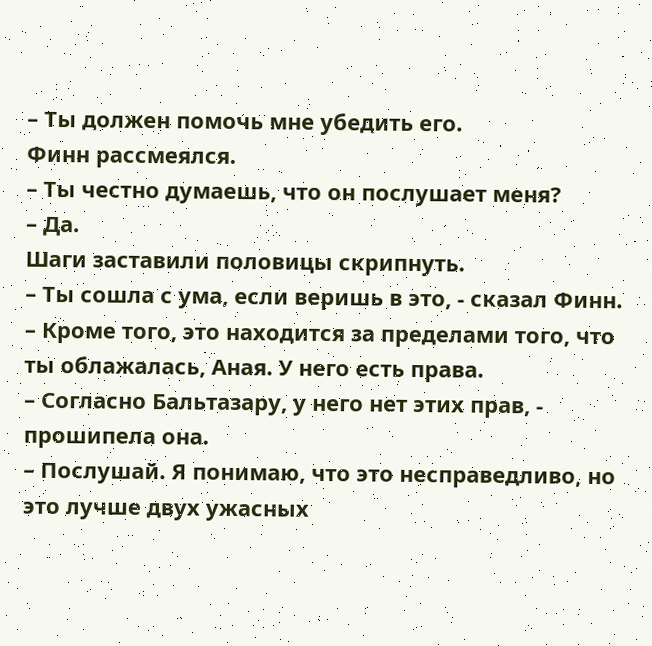– Ты должен помочь мне убедить его.
Финн рассмеялся.
– Ты честно думаешь, что он послушает меня?
– Да.
Шаги заставили половицы скрипнуть.
– Ты сошла с ума, если веришь в это, - сказал Финн.
– Кроме того, это находится за пределами того, что ты облажалась, Аная. У него есть права.
– Согласно Бальтазару, у него нет этих прав, - прошипела она.
– Послушай. Я понимаю, что это несправедливо, но это лучше двух ужасных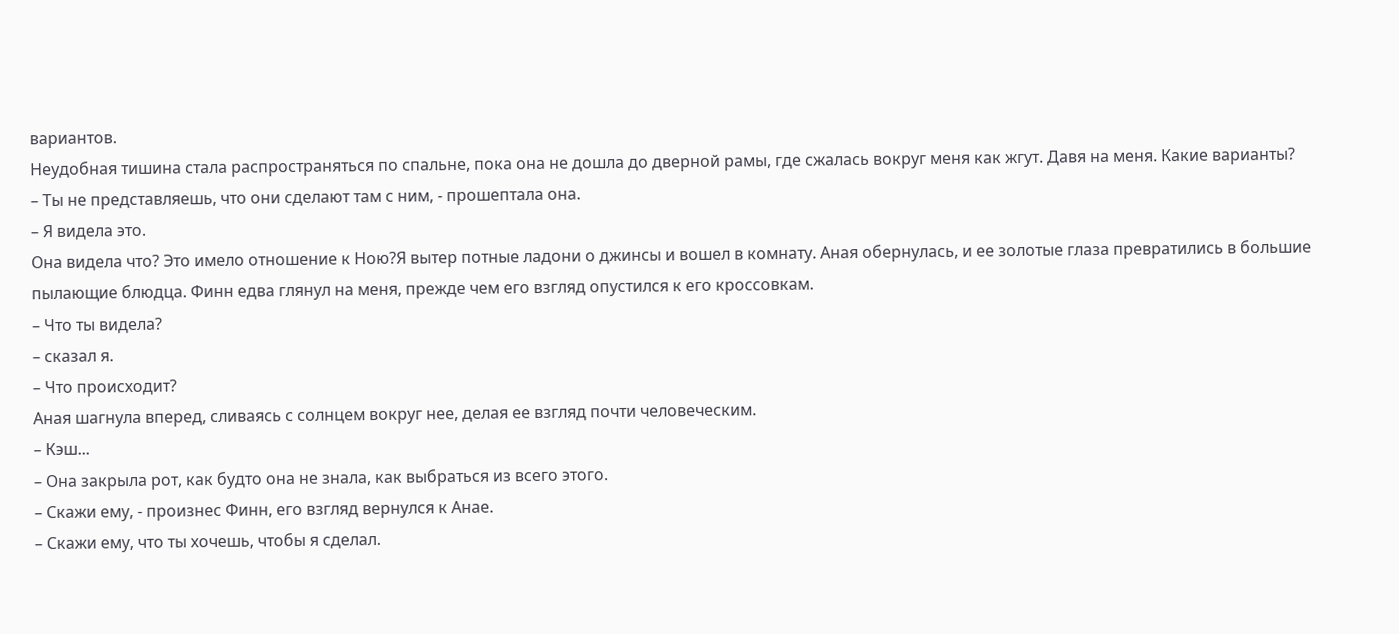вариантов.
Неудобная тишина стала распространяться по спальне, пока она не дошла до дверной рамы, где сжалась вокруг меня как жгут. Давя на меня. Какие варианты?
– Ты не представляешь, что они сделают там с ним, - прошептала она.
– Я видела это.
Она видела что? Это имело отношение к Ною?Я вытер потные ладони о джинсы и вошел в комнату. Аная обернулась, и ее золотые глаза превратились в большие пылающие блюдца. Финн едва глянул на меня, прежде чем его взгляд опустился к его кроссовкам.
– Что ты видела?
– сказал я.
– Что происходит?
Аная шагнула вперед, сливаясь с солнцем вокруг нее, делая ее взгляд почти человеческим.
– Кэш...
– Она закрыла рот, как будто она не знала, как выбраться из всего этого.
– Скажи ему, - произнес Финн, его взгляд вернулся к Анае.
– Скажи ему, что ты хочешь, чтобы я сделал.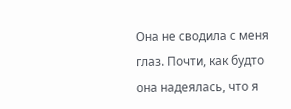Она не сводила с меня глаз. Почти, как будто она надеялась, что я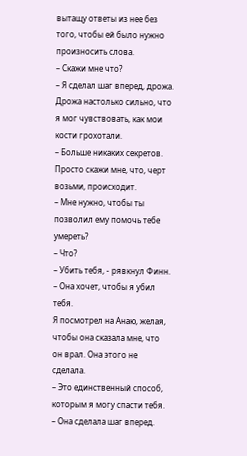вытащу ответы из нее без того, чтобы ей было нужно произносить слова.
– Скажи мне что?
– Я сделал шаг вперед, дрожа. Дрожа настолько сильно, что я мог чувствовать, как мои кости грохотали.
– Больше никаких секретов. Просто скажи мне, что, черт возьми, происходит.
– Мне нужно, чтобы ты позволил ему помочь тебе умереть?
– Что?
– Убить тебя, - рявкнул Финн.
– Она хочет, чтобы я убил тебя.
Я посмотрел на Анаю, желая, чтобы она сказала мне, что он врал. Она этого не сделала.
– Это единственный способ, которым я могу спасти тебя.
– Она сделала шаг вперед.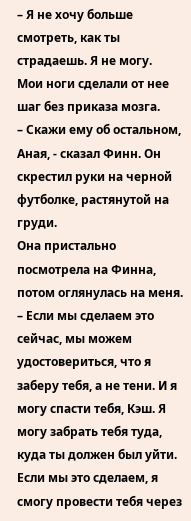– Я не хочу больше смотреть, как ты страдаешь. Я не могу.
Мои ноги сделали от нее шаг без приказа мозга.
– Скажи ему об остальном, Аная, - сказал Финн. Он скрестил руки на черной футболке, растянутой на груди.
Она пристально посмотрела на Финна, потом оглянулась на меня.
– Если мы сделаем это сейчас, мы можем удостовериться, что я заберу тебя, а не тени. И я могу спасти тебя, Кэш. Я могу забрать тебя туда, куда ты должен был уйти. Если мы это сделаем, я смогу провести тебя через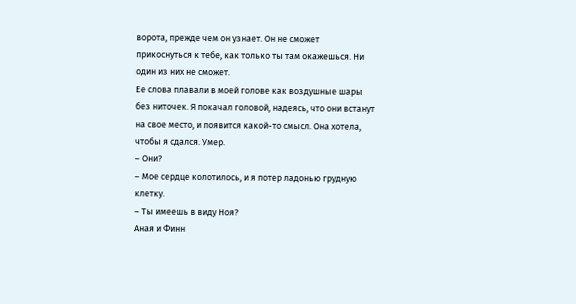ворота, прежде чем он узнает. Он не сможет прикоснуться к тебе, как только ты там окажешься. Ни один из них не сможет.
Ее слова плавали в моей голове как воздушные шары без ниточек. Я покачал головой, надеясь, что они встанут на свое место, и появится какой-то смысл. Она хотела, чтобы я сдался. Умер.
– Они?
– Мое сердце колотилось, и я потер ладонью грудную клетку.
– Ты имеешь в виду Ноя?
Аная и Финн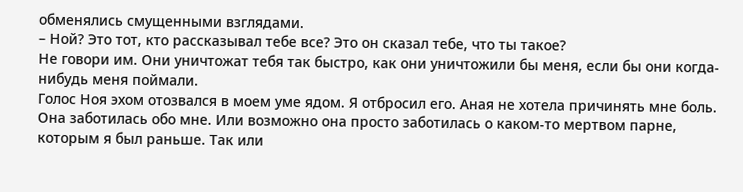обменялись смущенными взглядами.
– Ной? Это тот, кто рассказывал тебе все? Это он сказал тебе, что ты такое?
Не говори им. Они уничтожат тебя так быстро, как они уничтожили бы меня, если бы они когда-нибудь меня поймали.
Голос Ноя эхом отозвался в моем уме ядом. Я отбросил его. Аная не хотела причинять мне боль. Она заботилась обо мне. Или возможно она просто заботилась о каком-то мертвом парне, которым я был раньше. Так или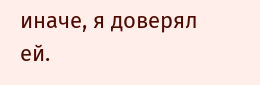иначе, я доверял ей.